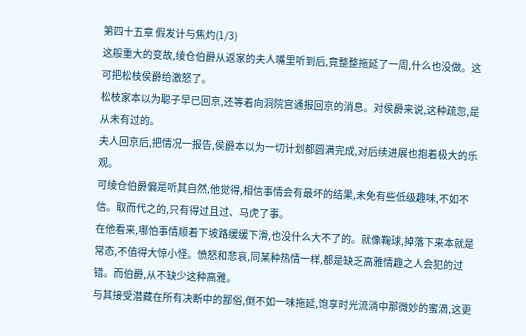第四十五章 假发计与焦灼(1/3)
这般重大的变故,绫仓伯爵从返家的夫人嘴里听到后,竟整整拖延了一周,什么也没做。这可把松枝侯爵给激怒了。
松枝家本以为聪子早已回京,还等着向洞院宫通报回京的消息。对侯爵来说,这种疏忽,是从未有过的。
夫人回京后,把情况一报告,侯爵本以为一切计划都圆满完成,对后续进展也抱着极大的乐观。
可绫仓伯爵偏是听其自然,他觉得,相信事情会有最坏的结果,未免有些低级趣味,不如不信。取而代之的,只有得过且过、马虎了事。
在他看来,哪怕事情顺着下坡路缓缓下滑,也没什么大不了的。就像鞠球,掉落下来本就是常态,不值得大惊小怪。愤怒和悲哀,同某种热情一样,都是缺乏高雅情趣之人会犯的过错。而伯爵,从不缺少这种高雅。
与其接受潜藏在所有决断中的鄙俗,倒不如一味拖延,饱享时光流淌中那微妙的蜜滴,这更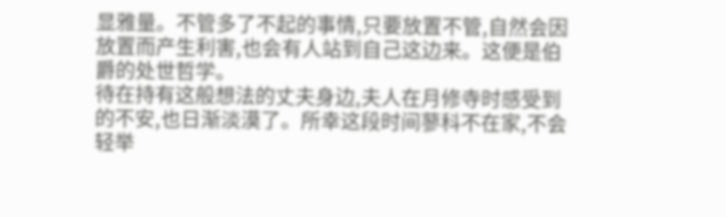显雅量。不管多了不起的事情,只要放置不管,自然会因放置而产生利害,也会有人站到自己这边来。这便是伯爵的处世哲学。
待在持有这般想法的丈夫身边,夫人在月修寺时感受到的不安,也日渐淡漠了。所幸这段时间蓼科不在家,不会轻举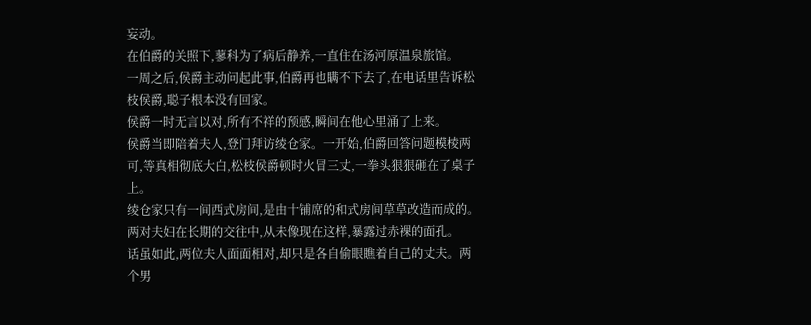妄动。
在伯爵的关照下,蓼科为了病后静养,一直住在汤河原温泉旅馆。
一周之后,侯爵主动问起此事,伯爵再也瞒不下去了,在电话里告诉松枝侯爵,聪子根本没有回家。
侯爵一时无言以对,所有不祥的预感,瞬间在他心里涌了上来。
侯爵当即陪着夫人,登门拜访绫仓家。一开始,伯爵回答问题模棱两可,等真相彻底大白,松枝侯爵顿时火冒三丈,一拳头狠狠砸在了桌子上。
绫仓家只有一间西式房间,是由十铺席的和式房间草草改造而成的。两对夫妇在长期的交往中,从未像现在这样,暴露过赤裸的面孔。
话虽如此,两位夫人面面相对,却只是各自偷眼瞧着自己的丈夫。两个男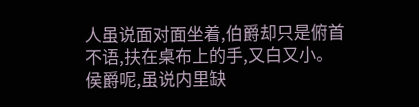人虽说面对面坐着,伯爵却只是俯首不语,扶在桌布上的手,又白又小。
侯爵呢,虽说内里缺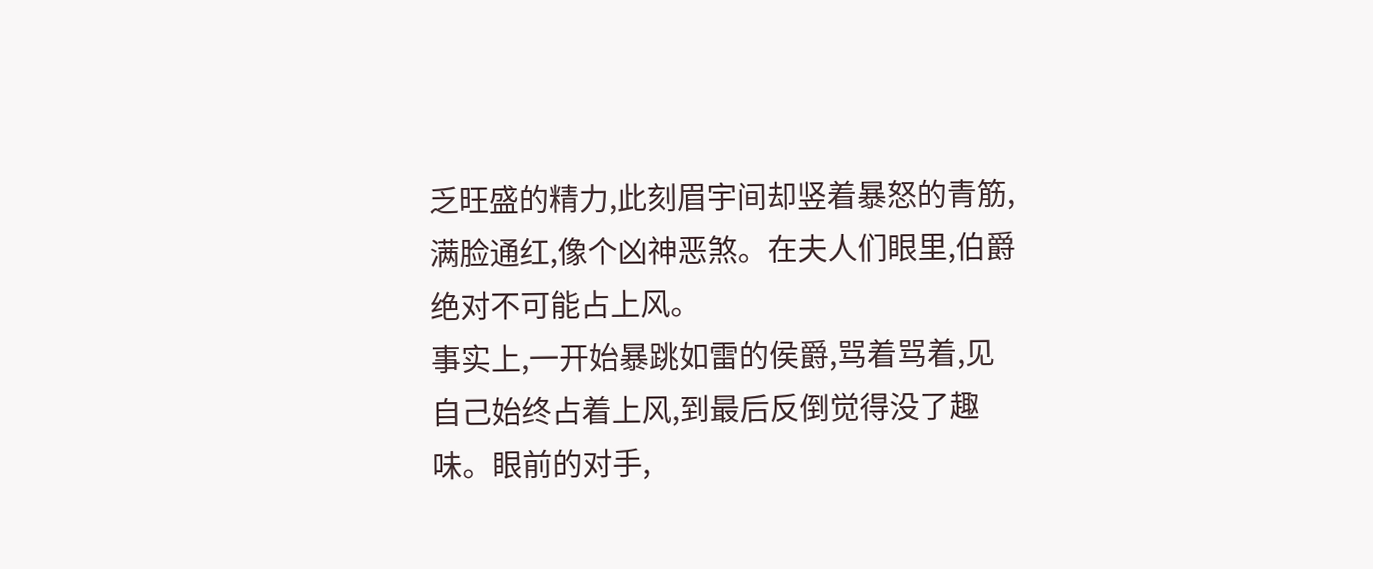乏旺盛的精力,此刻眉宇间却竖着暴怒的青筋,满脸通红,像个凶神恶煞。在夫人们眼里,伯爵绝对不可能占上风。
事实上,一开始暴跳如雷的侯爵,骂着骂着,见自己始终占着上风,到最后反倒觉得没了趣味。眼前的对手,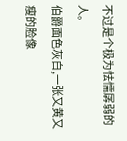不过是个极为怯懦孱弱的人。
伯爵面色灰白,一张又黄又瘦的脸像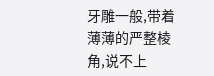牙雕一般,带着薄薄的严整棱角,说不上